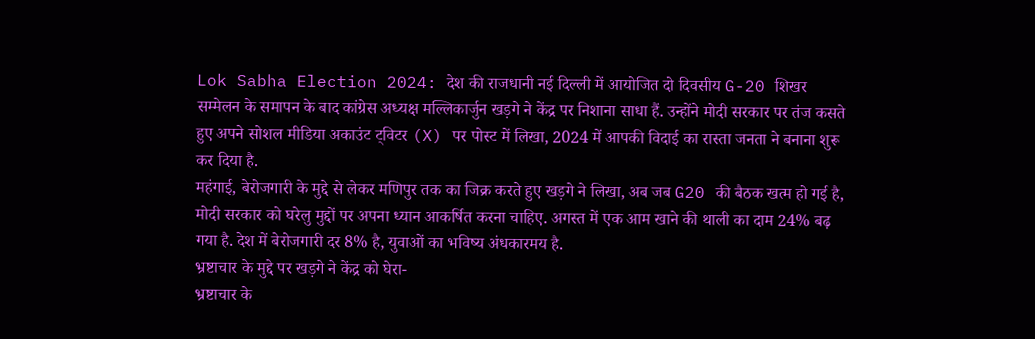Lok Sabha Election 2024: देश की राजधानी नई दिल्ली में आयोजित दो दिवसीय G-20 शिखर सम्मेलन के समापन के बाद कांग्रेस अध्यक्ष मल्लिकार्जुन खड़गे ने केंद्र पर निशाना साधा हैं. उन्होंने मोदी सरकार पर तंज कसते हुए अपने सोशल मीडिया अकाउंट ट्विटर (X) पर पोस्ट में लिखा, 2024 में आपकी विदाई का रास्ता जनता ने बनाना शुरू कर दिया है.
महंगाई, बेरोजगारी के मुद्दे से लेकर मणिपुर तक का जिक्र करते हुए खड़गे ने लिखा, अब जब G20 की बैठक खत्म हो गई है, मोदी सरकार को घरेलु मुद्दों पर अपना ध्यान आकर्षित करना चाहिए. अगस्त में एक आम खाने की थाली का दाम 24% बढ़ गया है. देश में बेरोजगारी दर 8% है, युवाओं का भविष्य अंधकारमय है.
भ्रष्टाचार के मुद्दे पर खड़गे ने केंद्र को घेरा-
भ्रष्टाचार के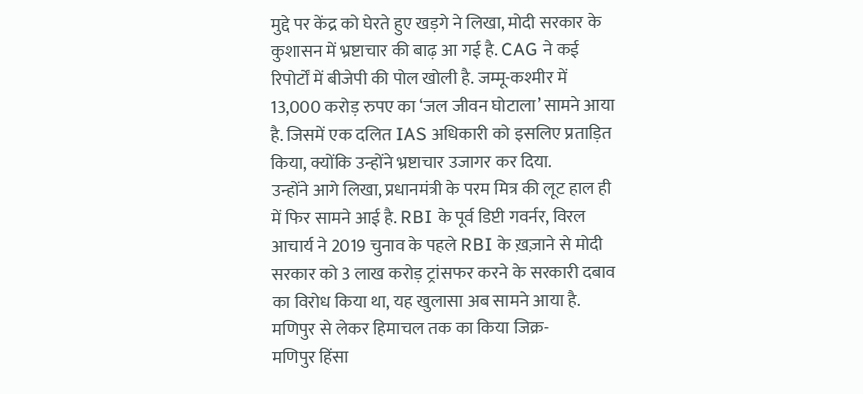मुद्दे पर केंद्र को घेरते हुए खड़गे ने लिखा, मोदी सरकार के कुशासन में भ्रष्टाचार की बाढ़ आ गई है. CAG ने कई रिपोर्टों में बीजेपी की पोल खोली है. जम्मू-कश्मीर में 13,000 करोड़ रुपए का ‘जल जीवन घोटाला’ सामने आया है. जिसमें एक दलित IAS अधिकारी को इसलिए प्रताड़ित किया, क्योंकि उन्होंने भ्रष्टाचार उजागर कर दिया.
उन्होंने आगे लिखा, प्रधानमंत्री के परम मित्र की लूट हाल ही में फिर सामने आई है. RBI के पूर्व डिप्टी गवर्नर, विरल आचार्य ने 2019 चुनाव के पहले RBI के ख़ज़ाने से मोदी सरकार को 3 लाख करोड़ ट्रांसफर करने के सरकारी दबाव का विरोध किया था, यह खुलासा अब सामने आया है.
मणिपुर से लेकर हिमाचल तक का किया जिक्र-
मणिपुर हिंसा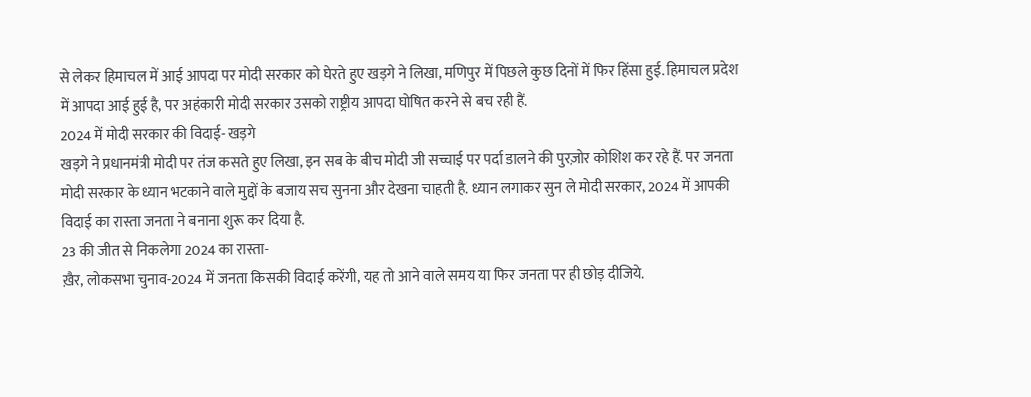से लेकर हिमाचल में आई आपदा पर मोदी सरकार को घेरते हुए खड़गे ने लिखा, मणिपुर में पिछले कुछ दिनों में फिर हिंसा हुई. हिमाचल प्रदेश में आपदा आई हुई है, पर अहंकारी मोदी सरकार उसको राष्ट्रीय आपदा घोषित करने से बच रही हैं.
2024 में मोदी सरकार की विदाई- खड़गे
खड़गे ने प्रधानमंत्री मोदी पर तंज कसते हुए लिखा, इन सब के बीच मोदी जी सच्चाई पर पर्दा डालने की पुरज़ोर कोशिश कर रहे हैं. पर जनता मोदी सरकार के ध्यान भटकाने वाले मुद्दों के बजाय सच सुनना और देखना चाहती है. ध्यान लगाकर सुन ले मोदी सरकार, 2024 में आपकी विदाई का रास्ता जनता ने बनाना शुरू कर दिया है.
23 की जीत से निकलेगा 2024 का रास्ता-
ख़ैर, लोकसभा चुनाव-2024 में जनता किसकी विदाई करेंगी, यह तो आने वाले समय या फिर जनता पर ही छोड़ दीजिये.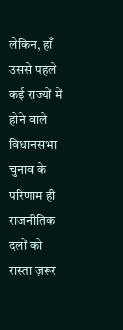लेकिन, हाँ उससे पहले कई राज्यों में होने वाले विधानसभा चुनाव के परिणाम ही राजनीतिक दलों को रास्ता ज़रूर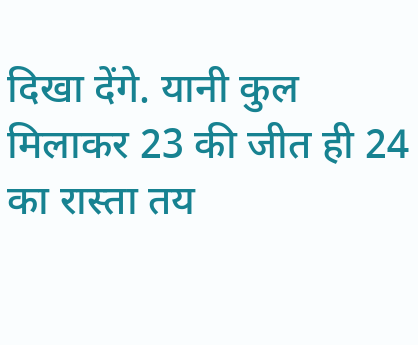दिखा देंगे. यानी कुल मिलाकर 23 की जीत ही 24 का रास्ता तय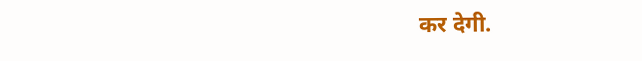कर देगी.